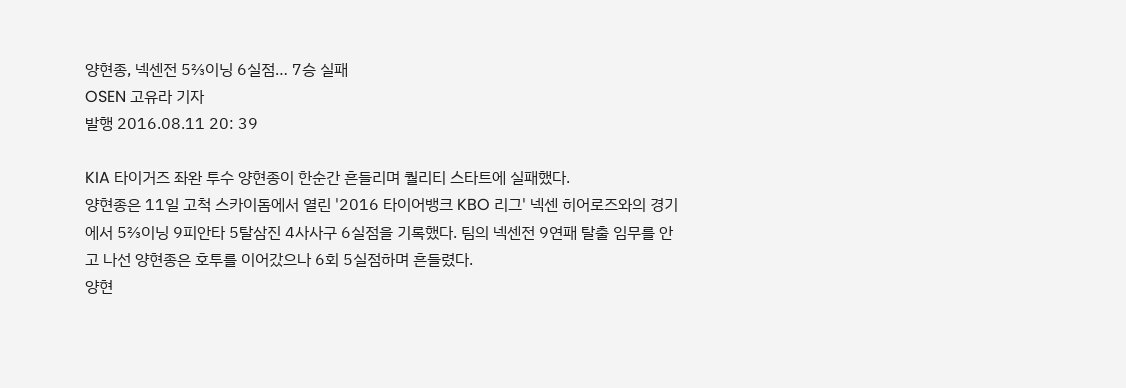양현종, 넥센전 5⅔이닝 6실점… 7승 실패
OSEN 고유라 기자
발행 2016.08.11 20: 39

KIA 타이거즈 좌완 투수 양현종이 한순간 흔들리며 퀄리티 스타트에 실패했다.
양현종은 11일 고척 스카이돔에서 열린 '2016 타이어뱅크 KBO 리그' 넥센 히어로즈와의 경기에서 5⅔이닝 9피안타 5탈삼진 4사사구 6실점을 기록했다. 팀의 넥센전 9연패 탈출 임무를 안고 나선 양현종은 호투를 이어갔으나 6회 5실점하며 흔들렸다.
양현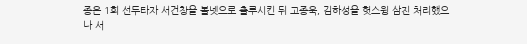종은 1회 선두타자 서건창을 볼넷으로 출루시킨 뒤 고종욱, 김하성을 헛스윙 삼진 처리했으나 서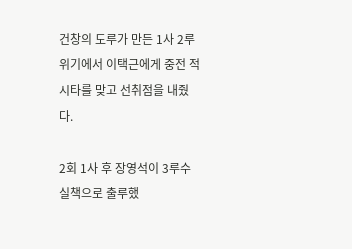건창의 도루가 만든 1사 2루 위기에서 이택근에게 중전 적시타를 맞고 선취점을 내줬다.

2회 1사 후 장영석이 3루수 실책으로 출루했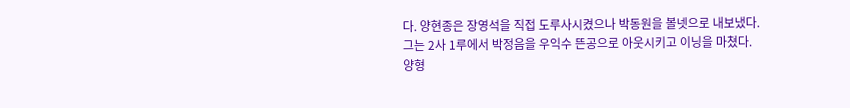다. 양현종은 장영석을 직접 도루사시켰으나 박동원을 볼넷으로 내보냈다. 그는 2사 1루에서 박정음을 우익수 뜬공으로 아웃시키고 이닝을 마쳤다.
양형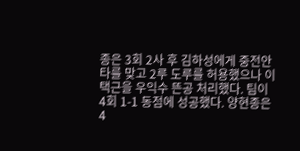종은 3회 2사 후 김하성에게 중전안타를 맞고 2루 도루를 허용했으나 이택근을 우익수 뜬공 처리했다. 팀이 4회 1-1 동점에 성공했다. 양현종은 4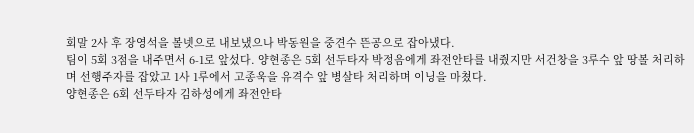회말 2사 후 장영석을 볼넷으로 내보냈으나 박동원을 중견수 뜬공으로 잡아냈다.
팀이 5회 3점을 내주면서 6-1로 앞섰다. 양현종은 5회 선두타자 박정음에게 좌전안타를 내줬지만 서건창을 3루수 앞 땅볼 처리하며 선행주자를 잡았고 1사 1루에서 고종욱을 유격수 앞 병살타 처리하며 이닝을 마쳤다.
양현종은 6회 선두타자 김하성에게 좌전안타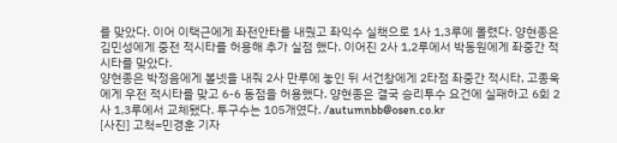를 맞았다. 이어 이택근에게 좌전안타를 내줬고 좌익수 실책으로 1사 1,3루에 몰렸다. 양현종은 김민성에게 중전 적시타를 허용해 추가 실점 했다. 이어진 2사 1,2루에서 박동원에게 좌중간 적시타를 맞았다.
양현종은 박정음에게 볼넷을 내줘 2사 만루에 놓인 뒤 서건창에게 2타점 좌중간 적시타, 고종욱에게 우전 적시타를 맞고 6-6 동점을 허용했다. 양현종은 결국 승리투수 요건에 실패하고 6회 2사 1,3루에서 교체됐다. 투구수는 105개였다. /autumnbb@osen.co.kr
[사진] 고척=민경훈 기자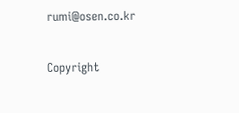rumi@osen.co.kr

Copyright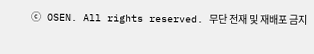ⓒ OSEN. All rights reserved. 무단 전재 및 재배포 금지